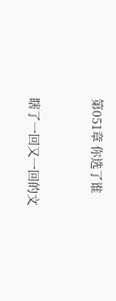第051章 你选了谁


瞎了一回又一回的文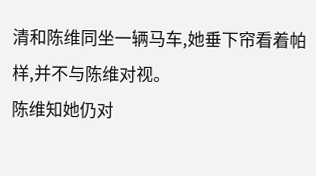清和陈维同坐一辆马车,她垂下帘看着帕样,并不与陈维对视。
陈维知她仍对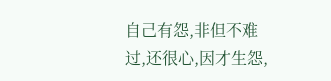自己有怨,非但不难过,还很心,因才生怨,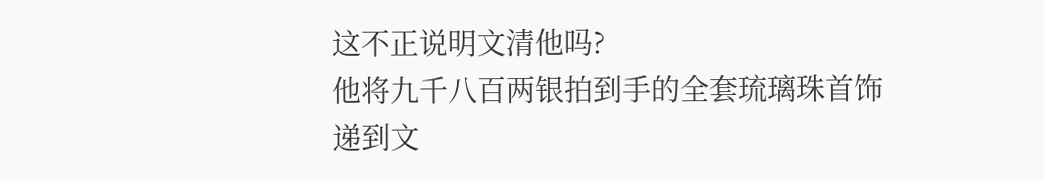这不正说明文清他吗?
他将九千八百两银拍到手的全套琉璃珠首饰递到文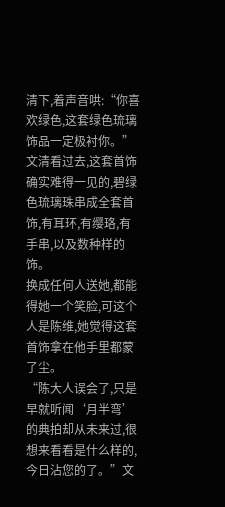清下,着声音哄:“你喜欢绿色,这套绿色琉璃饰品一定极衬你。”
文清看过去,这套首饰确实难得一见的,碧绿色琉璃珠串成全套首饰,有耳环,有缨珞,有手串,以及数种样的饰。
换成任何人送她,都能得她一个笑脸,可这个人是陈维,她觉得这套首饰拿在他手里都蒙了尘。
“陈大人误会了,只是早就听闻‘月半弯’的典拍却从未来过,很想来看看是什么样的,今日沾您的了。”文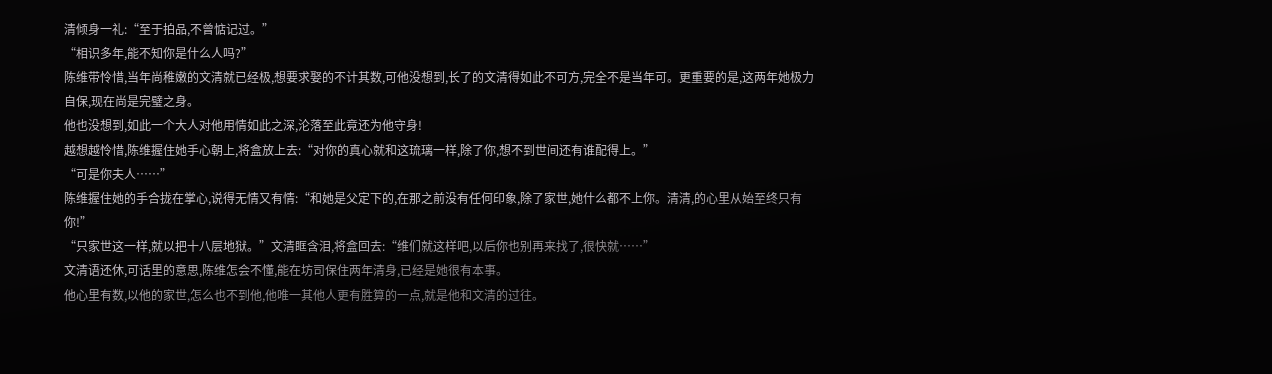清倾身一礼:“至于拍品,不曾惦记过。”
“相识多年,能不知你是什么人吗?”
陈维带怜惜,当年尚稚嫩的文清就已经极,想要求娶的不计其数,可他没想到,长了的文清得如此不可方,完全不是当年可。更重要的是,这两年她极力自保,现在尚是完璧之身。
他也没想到,如此一个大人对他用情如此之深,沦落至此竟还为他守身!
越想越怜惜,陈维握住她手心朝上,将盒放上去:“对你的真心就和这琉璃一样,除了你,想不到世间还有谁配得上。”
“可是你夫人……”
陈维握住她的手合拢在掌心,说得无情又有情:“和她是父定下的,在那之前没有任何印象,除了家世,她什么都不上你。清清,的心里从始至终只有你!”
“只家世这一样,就以把十八层地狱。”文清眶含泪,将盒回去:“维们就这样吧,以后你也别再来找了,很快就……”
文清语还休,可话里的意思,陈维怎会不懂,能在坊司保住两年清身,已经是她很有本事。
他心里有数,以他的家世,怎么也不到他,他唯一其他人更有胜算的一点,就是他和文清的过往。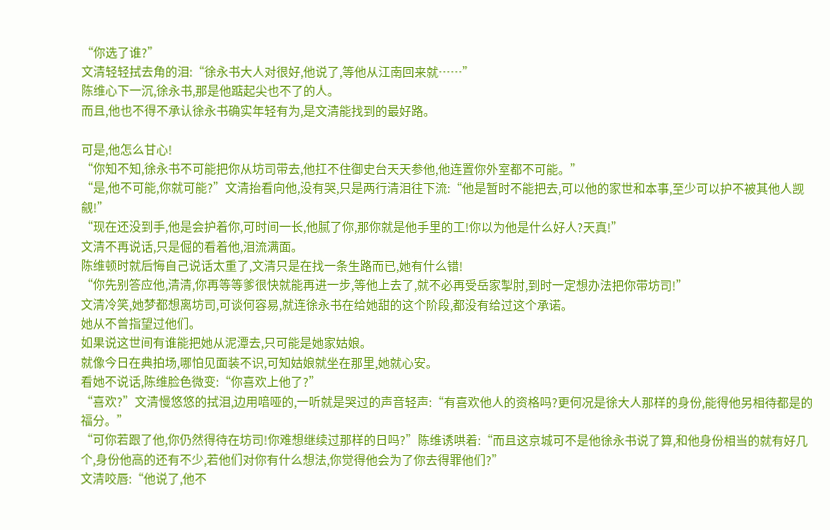“你选了谁?”
文清轻轻拭去角的泪:“徐永书大人对很好,他说了,等他从江南回来就……”
陈维心下一沉,徐永书,那是他踮起尖也不了的人。
而且,他也不得不承认徐永书确实年轻有为,是文清能找到的最好路。

可是,他怎么甘心!
“你知不知,徐永书不可能把你从坊司带去,他扛不住御史台天天参他,他连置你外室都不可能。”
“是,他不可能,你就可能?”文清抬看向他,没有哭,只是两行清泪往下流:“他是暂时不能把去,可以他的家世和本事,至少可以护不被其他人觊觎!”
“现在还没到手,他是会护着你,可时间一长,他腻了你,那你就是他手里的工!你以为他是什么好人?天真!”
文清不再说话,只是倔的看着他,泪流满面。
陈维顿时就后悔自己说话太重了,文清只是在找一条生路而已,她有什么错!
“你先别答应他,清清,你再等等爹很快就能再进一步,等他上去了,就不必再受岳家掣肘,到时一定想办法把你带坊司!”
文清冷笑,她梦都想离坊司,可谈何容易,就连徐永书在给她甜的这个阶段,都没有给过这个承诺。
她从不曾指望过他们。
如果说这世间有谁能把她从泥潭去,只可能是她家姑娘。
就像今日在典拍场,哪怕见面装不识,可知姑娘就坐在那里,她就心安。
看她不说话,陈维脸色微变:“你喜欢上他了?”
“喜欢?”文清慢悠悠的拭泪,边用喑哑的,一听就是哭过的声音轻声:“有喜欢他人的资格吗?更何况是徐大人那样的身份,能得他另相待都是的福分。”
“可你若跟了他,你仍然得待在坊司!你难想继续过那样的日吗?”陈维诱哄着:“而且这京城可不是他徐永书说了算,和他身份相当的就有好几个,身份他高的还有不少,若他们对你有什么想法,你觉得他会为了你去得罪他们?”
文清咬唇:“他说了,他不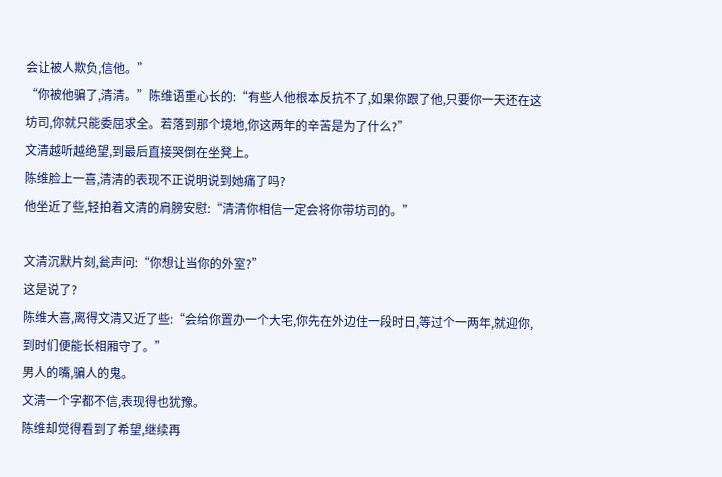会让被人欺负,信他。”
“你被他骗了,清清。”陈维语重心长的:“有些人他根本反抗不了,如果你跟了他,只要你一天还在这坊司,你就只能委屈求全。若落到那个境地,你这两年的辛苦是为了什么?”
文清越听越绝望,到最后直接哭倒在坐凳上。
陈维脸上一喜,清清的表现不正说明说到她痛了吗?
他坐近了些,轻拍着文清的肩膀安慰:“清清你相信一定会将你带坊司的。”

文清沉默片刻,瓮声问:“你想让当你的外室?”
这是说了?
陈维大喜,离得文清又近了些:“会给你置办一个大宅,你先在外边住一段时日,等过个一两年,就迎你,到时们便能长相厢守了。”
男人的嘴,骗人的鬼。
文清一个字都不信,表现得也犹豫。
陈维却觉得看到了希望,继续再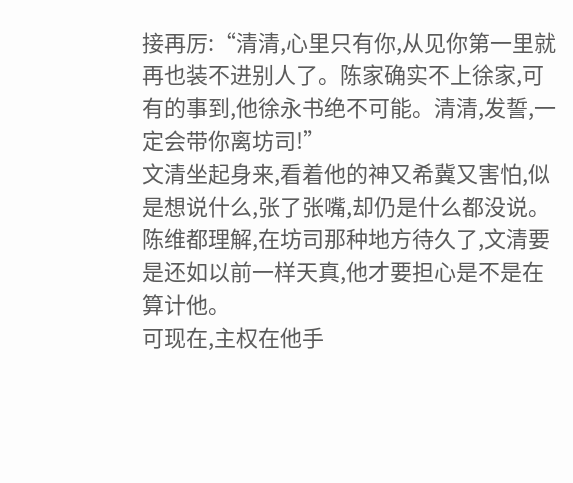接再厉:“清清,心里只有你,从见你第一里就再也装不进别人了。陈家确实不上徐家,可有的事到,他徐永书绝不可能。清清,发誓,一定会带你离坊司!”
文清坐起身来,看着他的神又希冀又害怕,似是想说什么,张了张嘴,却仍是什么都没说。
陈维都理解,在坊司那种地方待久了,文清要是还如以前一样天真,他才要担心是不是在算计他。
可现在,主权在他手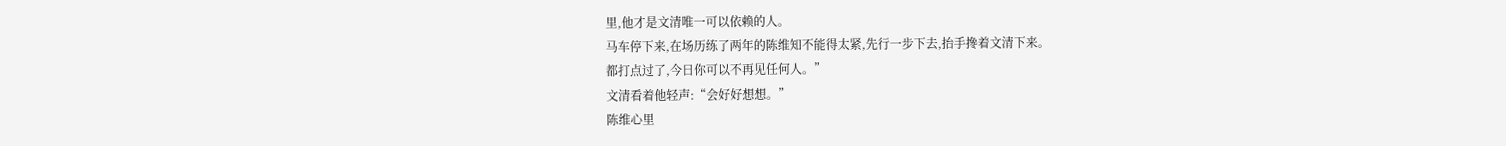里,他才是文清唯一可以依赖的人。
马车停下来,在场历练了两年的陈维知不能得太紧,先行一步下去,抬手搀着文清下来。
都打点过了,今日你可以不再见任何人。”
文清看着他轻声:“会好好想想。”
陈维心里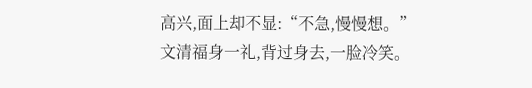高兴,面上却不显:“不急,慢慢想。”
文清福身一礼,背过身去,一脸冷笑。